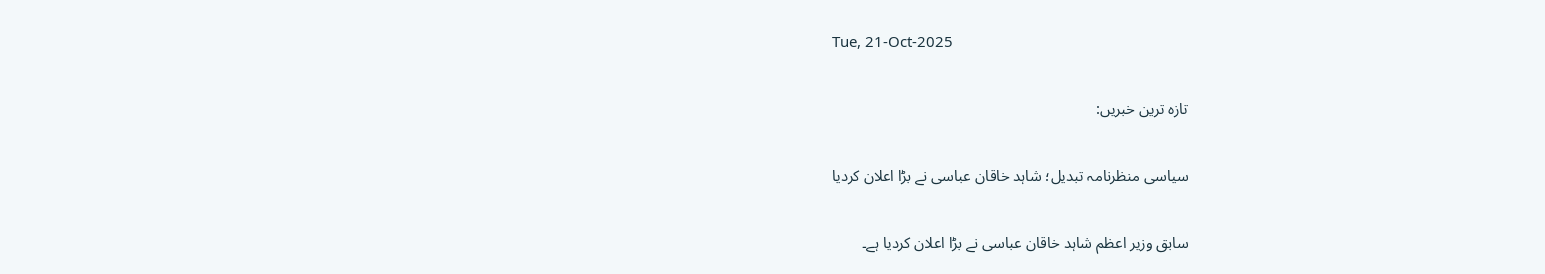Tue, 21-Oct-2025

تازہ ترین خبریں:

سیاسی منظرنامہ تبدیل؛ شاہد خاقان عباسی نے بڑا اعلان کردیا

سابق وزیر اعظم شاہد خاقان عباسی نے بڑا اعلان کردیا ہے۔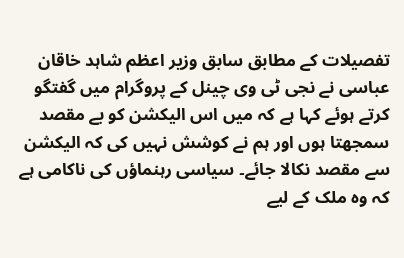تفصیلات کے مطابق سابق وزیر اعظم شاہد خاقان عباسی نے نجی ٹی وی چینل کے پروگرام میں گفتگو کرتے ہوئے کہا ہے کہ میں اس الیکشن کو بے مقصد سمجھتا ہوں اور ہم نے کوشش نہیں کی کہ الیکشن سے مقصد نکالا جائے۔ سیاسی رہنماؤں کی ناکامی ہے کہ وہ ملک کے لیے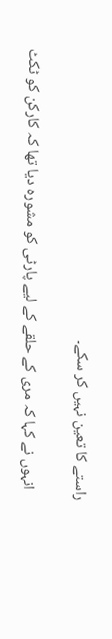راستے کا تعین نہیں کر سکے۔

   انہوں نے کہا کہ مری کے حلقے کے لیے پارٹی کو مشورہ دیا تھا کہ کارکن کو ٹکٹ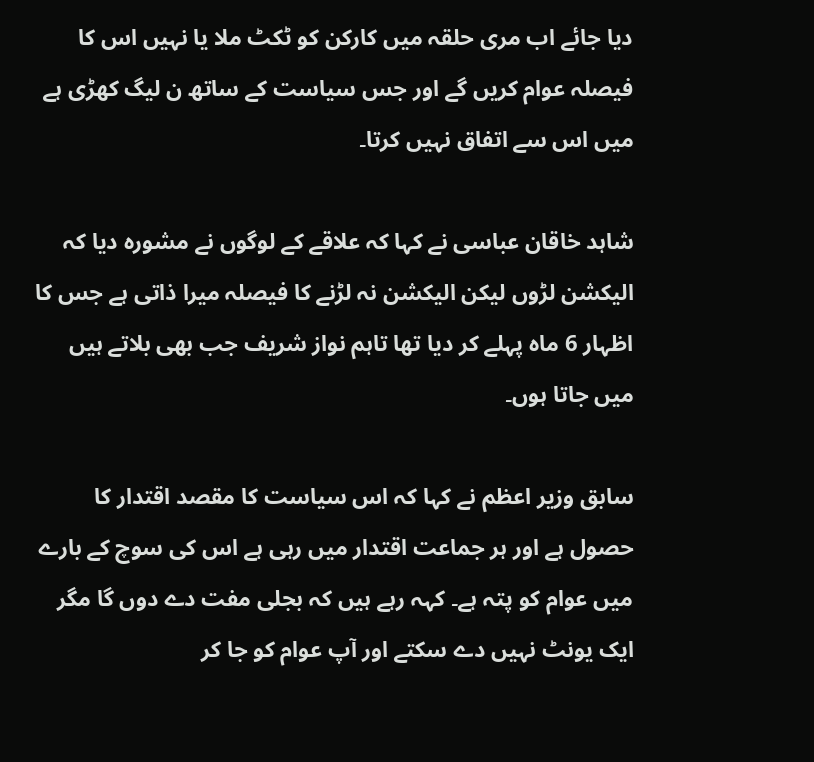دیا جائے اب مری حلقہ میں کارکن کو ٹکٹ ملا یا نہیں اس کا فیصلہ عوام کریں گے اور جس سیاست کے ساتھ ن لیگ کھڑی ہے میں اس سے اتفاق نہیں کرتا۔

شاہد خاقان عباسی نے کہا کہ علاقے کے لوگوں نے مشورہ دیا کہ الیکشن لڑوں لیکن الیکشن نہ لڑنے کا فیصلہ میرا ذاتی ہے جس کا اظہار 6 ماہ پہلے کر دیا تھا تاہم نواز شریف جب بھی بلاتے ہیں میں جاتا ہوں۔

سابق وزیر اعظم نے کہا کہ اس سیاست کا مقصد اقتدار کا حصول ہے اور ہر جماعت اقتدار میں رہی ہے اس کی سوچ کے بارے میں عوام کو پتہ ہے۔ کہہ رہے ہیں کہ بجلی مفت دے دوں گا مگر ایک یونٹ نہیں دے سکتے اور آپ عوام کو جا کر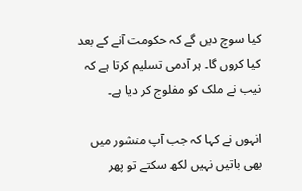کیا سوچ دیں گے کہ حکومت آنے کے بعد کیا کروں گا۔ ہر آدمی تسلیم کرتا ہے کہ نیب نے ملک کو مفلوج کر دیا ہے۔

انہوں نے کہا کہ جب آپ منشور میں بھی باتیں نہیں لکھ سکتے تو پھر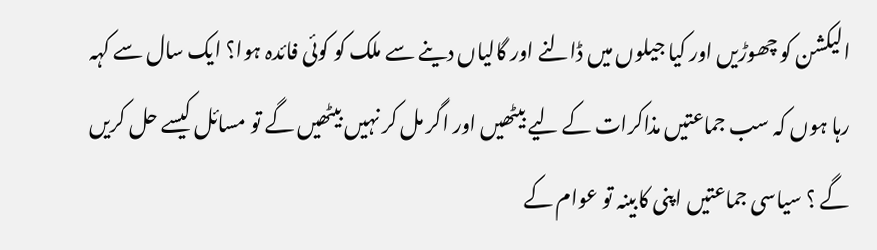الیکشن کو چھوڑیں اور کیا جیلوں میں ڈالنے اور گالیاں دینے سے ملک کو کوئی فائدہ ہوا؟ ایک سال سے کہہ رہا ہوں کہ سب جماعتیں مذاکرات کے لیے بیٹھیں اور اگر مل کر نہیں بیٹھیں گے تو مسائل کیسے حل کریں گے ؟ سیاسی جماعتیں اپنی کابینہ تو عوام کے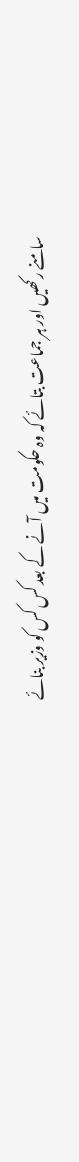سامنے رکھیں اور ہر جماعت بتائے کہ وہ حکومت میں آنے کے بعد کس کس کو وزیر بنائے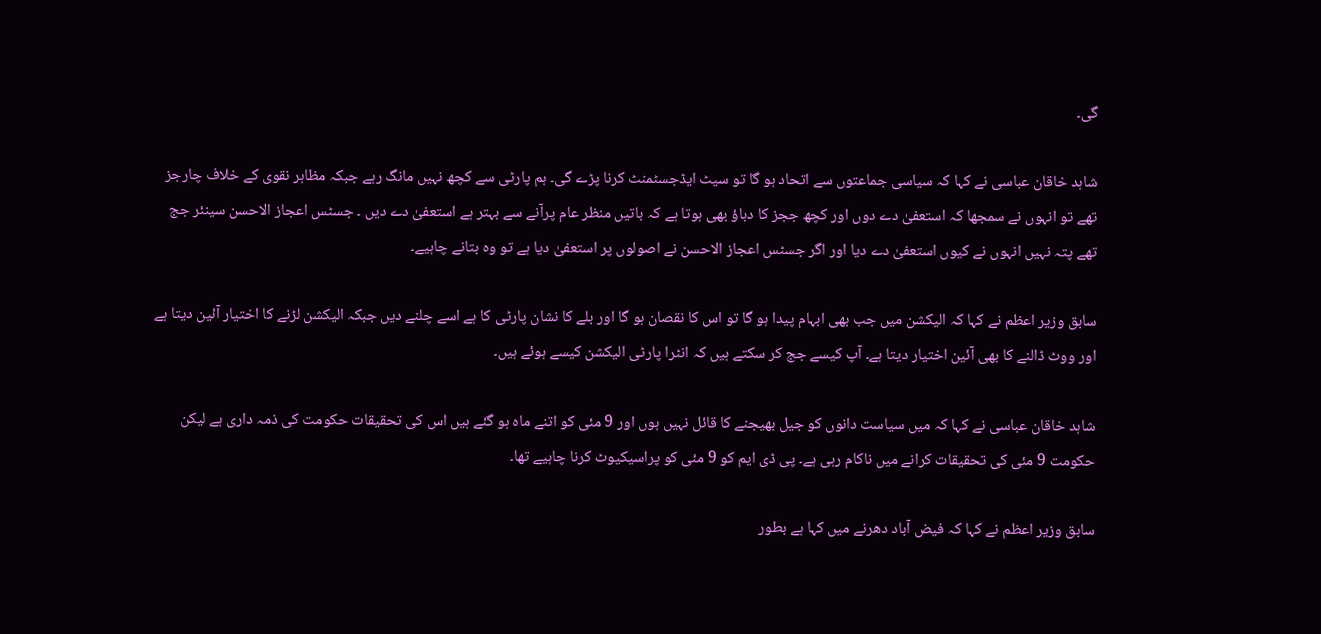گی۔

شاہد خاقان عباسی نے کہا کہ سیاسی جماعتوں سے اتحاد ہو گا تو سیٹ ایڈجسٹمنٹ کرنا پڑے گی۔ ہم پارٹی سے کچھ نہیں مانگ رہے جبکہ مظاہر نقوی کے خلاف چارجز تھے تو انہوں نے سمجھا کہ استعفیٰ دے دوں اور کچھ ججز کا دباؤ بھی ہوتا ہے کہ باتیں منظر عام پرآنے سے بہتر ہے استعفیٰ دے دیں ۔ جسٹس اعجاز الاحسن سینئر جج تھے پتہ نہیں انہوں نے کیوں استعفیٰ دے دیا اور اگر جسٹس اعجاز الاحسن نے اصولوں پر استعفیٰ دیا ہے تو وہ بتانے چاہیے۔

سابق وزیر اعظم نے کہا کہ الیکشن میں جب بھی ابہام پیدا ہو گا تو اس کا نقصان ہو گا اور بلے کا نشان پارٹی کا ہے اسے چلنے دیں جبکہ الیکشن لڑنے کا اختیار آئین دیتا ہے اور ووٹ ڈالنے کا بھی آئین اختیار دیتا ہے۔ آپ کیسے جج کر سکتے ہیں کہ انٹرا پارٹی الیکشن کیسے ہوئے ہیں۔

شاہد خاقان عباسی نے کہا کہ میں سیاست دانوں کو جیل بھیجنے کا قائل نہیں ہوں اور 9 مئی کو اتنے ماہ ہو گئے ہیں اس کی تحقیقات حکومت کی ذمہ داری ہے لیکن حکومت 9 مئی کی تحقیقات کرانے میں ناکام رہی ہے۔ پی ڈی ایم کو 9 مئی کو پراسیکیوٹ کرنا چاہیے تھا۔

سابق وزیر اعظم نے کہا کہ فیض آباد دھرنے میں کہا ہے بطور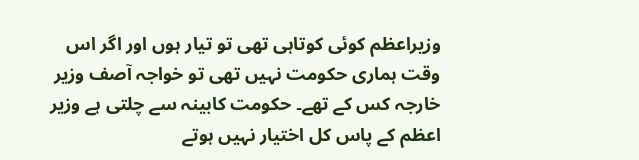وزیراعظم کوئی کوتاہی تھی تو تیار ہوں اور اگر اس وقت ہماری حکومت نہیں تھی تو خواجہ آصف وزیر خارجہ کس کے تھے۔ حکومت کابینہ سے چلتی ہے وزیر اعظم کے پاس کل اختیار نہیں ہوتے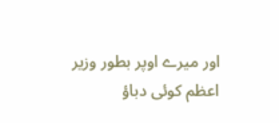اور میرے اوپر بطور وزیر اعظم کوئی دباؤ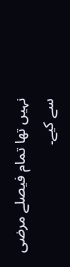نہیں تھا تمام فیصلے مرضی سے کیے۔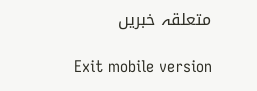متعلقہ خبریں

Exit mobile version